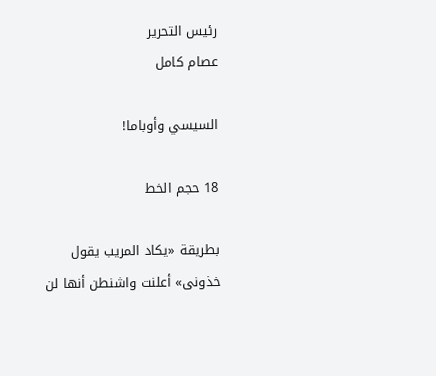رئيس التحرير
عصام كامل

السيسي وأوباما!

18 حجم الخط

بطريقة «يكاد المريب يقول خذونى» أعلنت واشنطن أنها لن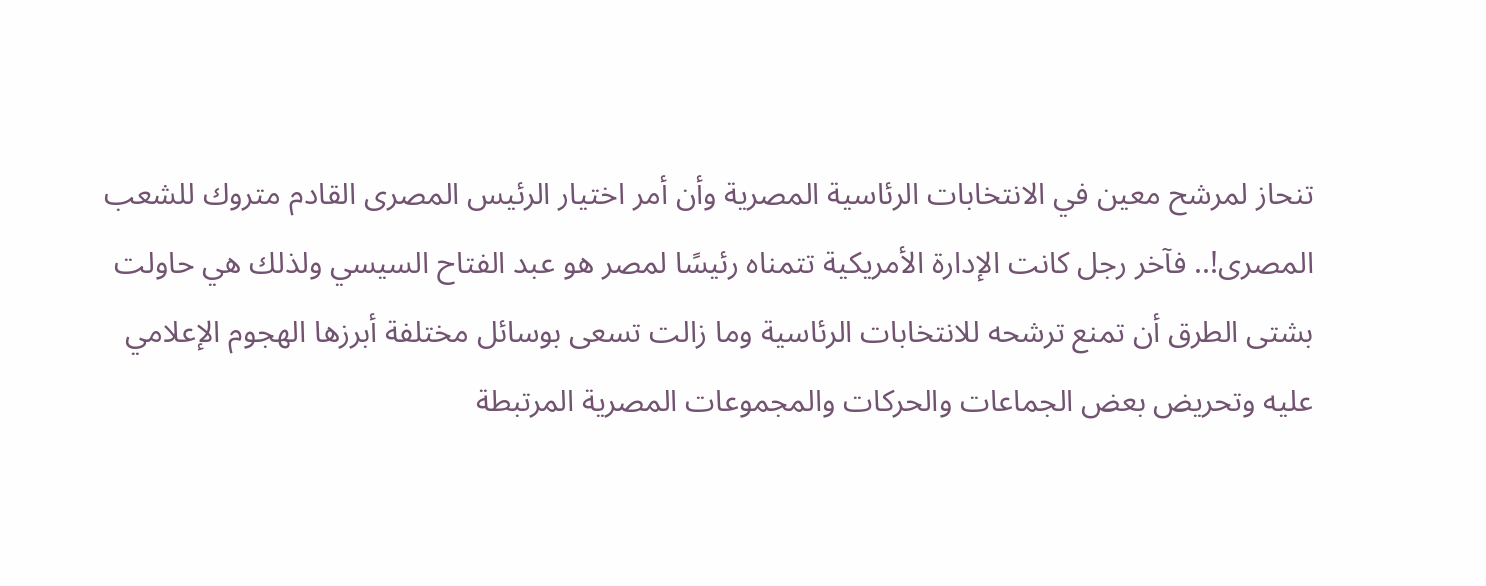تنحاز لمرشح معين في الانتخابات الرئاسية المصرية وأن أمر اختيار الرئيس المصرى القادم متروك للشعب المصرى!.. فآخر رجل كانت الإدارة الأمريكية تتمناه رئيسًا لمصر هو عبد الفتاح السيسي ولذلك هي حاولت بشتى الطرق أن تمنع ترشحه للانتخابات الرئاسية وما زالت تسعى بوسائل مختلفة أبرزها الهجوم الإعلامي عليه وتحريض بعض الجماعات والحركات والمجموعات المصرية المرتبطة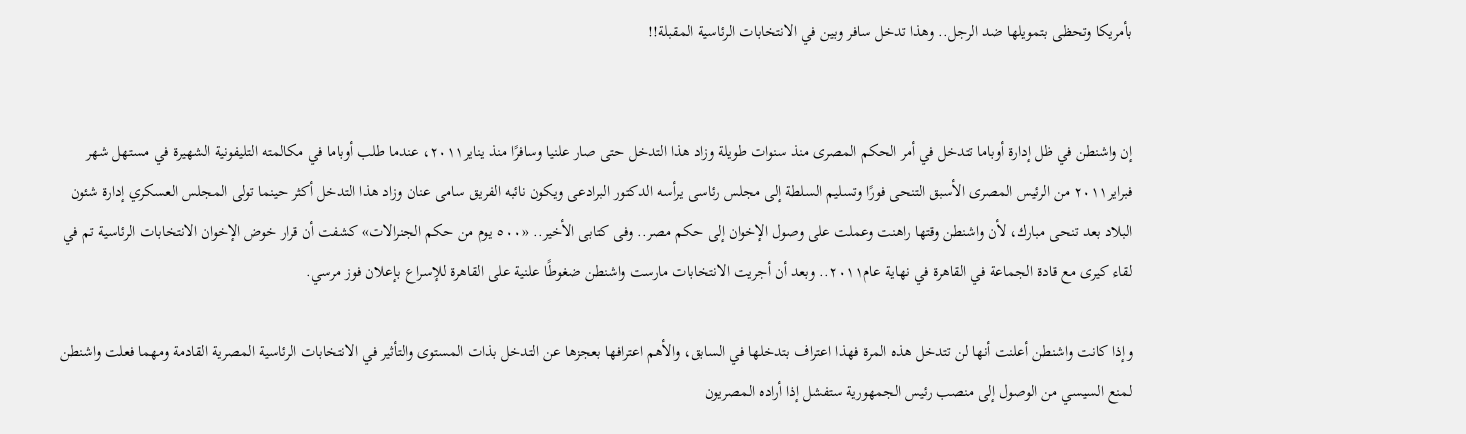بأمريكا وتحظى بتمويلها ضد الرجل.. وهذا تدخل سافر وبين في الانتخابات الرئاسية المقبلة!!


إن واشنطن في ظل إدارة أوباما تتدخل في أمر الحكم المصرى منذ سنوات طويلة وزاد هذا التدخل حتى صار علنيا وسافرًا منذ يناير٢٠١١، عندما طلب أوباما في مكالمته التليفونية الشهيرة في مستهل شهر فبراير٢٠١١ من الرئيس المصرى الأسبق التنحى فورًا وتسليم السلطة إلى مجلس رئاسى يرأسه الدكتور البرادعى ويكون نائبه الفريق سامى عنان وزاد هذا التدخل أكثر حينما تولى المجلس العسكري إدارة شئون البلاد بعد تنحى مبارك، لأن واشنطن وقتها راهنت وعملت على وصول الإخوان إلى حكم مصر.. وفى كتابى الأخير.. «٥٠٠ يوم من حكم الجنرالات» كشفت أن قرار خوض الإخوان الانتخابات الرئاسية تم في لقاء كيرى مع قادة الجماعة في القاهرة في نهاية عام٢٠١١.. وبعد أن أجريت الانتخابات مارست واشنطن ضغوطًا علنية على القاهرة للإسراع بإعلان فوز مرسي.

وإذا كانت واشنطن أعلنت أنها لن تتدخل هذه المرة فهذا اعتراف بتدخلها في السابق، والأهم اعترافها بعجزها عن التدخل بذات المستوى والتأثير في الانتخابات الرئاسية المصرية القادمة ومهما فعلت واشنطن لمنع السيسي من الوصول إلى منصب رئيس الجمهورية ستفشل إذا أراده المصريون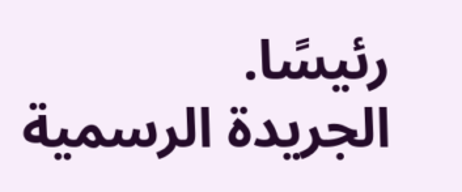رئيسًا.
الجريدة الرسمية